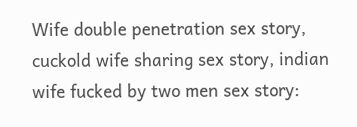Wife double penetration sex story, cuckold wife sharing sex story, indian wife fucked by two men sex story: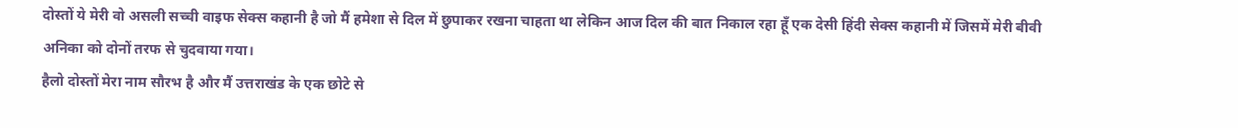दोस्तों ये मेरी वो असली सच्ची वाइफ सेक्स कहानी है जो मैं हमेशा से दिल में छुपाकर रखना चाहता था लेकिन आज दिल की बात निकाल रहा हूँ एक देसी हिंदी सेक्स कहानी में जिसमें मेरी बीवी अनिका को दोनों तरफ से चुदवाया गया।
हैलो दोस्तों मेरा नाम सौरभ है और मैं उत्तराखंड के एक छोटे से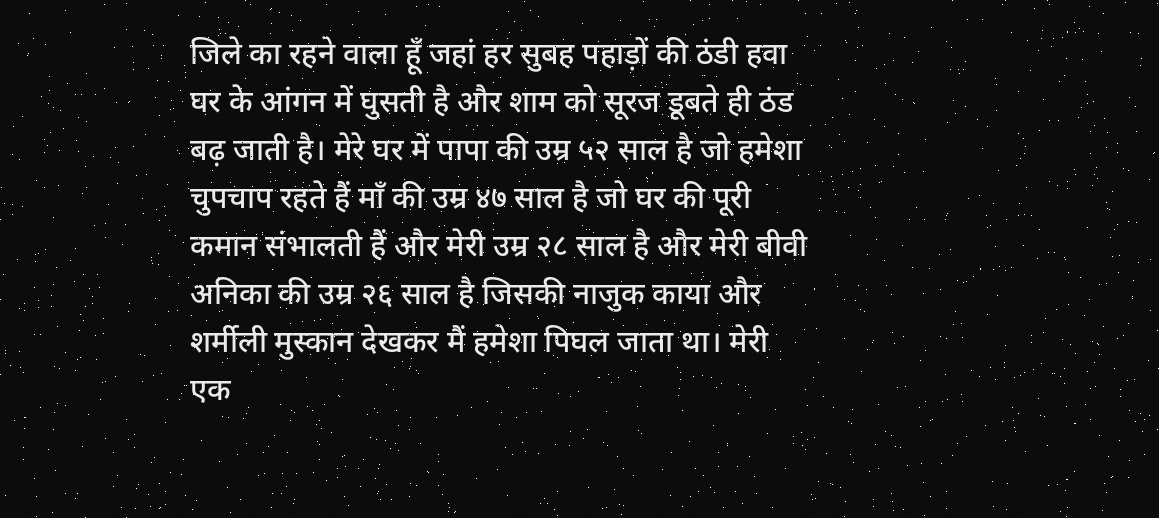जिले का रहने वाला हूँ जहां हर सुबह पहाड़ों की ठंडी हवा घर के आंगन में घुसती है और शाम को सूरज डूबते ही ठंड बढ़ जाती है। मेरे घर में पापा की उम्र ५२ साल है जो हमेशा चुपचाप रहते हैं माँ की उम्र ४७ साल है जो घर की पूरी कमान संभालती हैं और मेरी उम्र २८ साल है और मेरी बीवी अनिका की उम्र २६ साल है जिसकी नाजुक काया और शर्मीली मुस्कान देखकर मैं हमेशा पिघल जाता था। मेरी एक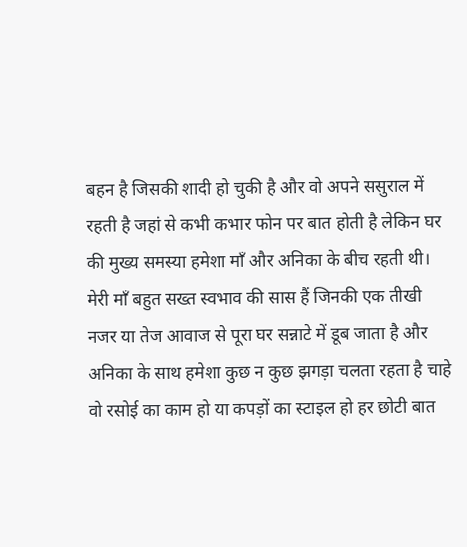बहन है जिसकी शादी हो चुकी है और वो अपने ससुराल में रहती है जहां से कभी कभार फोन पर बात होती है लेकिन घर की मुख्य समस्या हमेशा माँ और अनिका के बीच रहती थी।
मेरी माँ बहुत सख्त स्वभाव की सास हैं जिनकी एक तीखी नजर या तेज आवाज से पूरा घर सन्नाटे में डूब जाता है और अनिका के साथ हमेशा कुछ न कुछ झगड़ा चलता रहता है चाहे वो रसोई का काम हो या कपड़ों का स्टाइल हो हर छोटी बात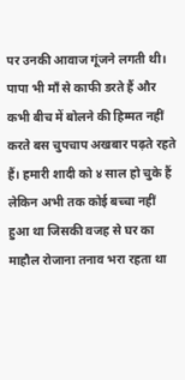पर उनकी आवाज गूंजने लगती थी। पापा भी माँ से काफी डरते हैं और कभी बीच में बोलने की हिम्मत नहीं करते बस चुपचाप अखबार पढ़ते रहते हैं। हमारी शादी को ४ साल हो चुके हैं लेकिन अभी तक कोई बच्चा नहीं हुआ था जिसकी वजह से घर का माहौल रोजाना तनाव भरा रहता था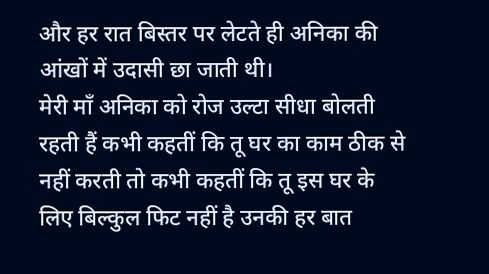और हर रात बिस्तर पर लेटते ही अनिका की आंखों में उदासी छा जाती थी।
मेरी माँ अनिका को रोज उल्टा सीधा बोलती रहती हैं कभी कहतीं कि तू घर का काम ठीक से नहीं करती तो कभी कहतीं कि तू इस घर के लिए बिल्कुल फिट नहीं है उनकी हर बात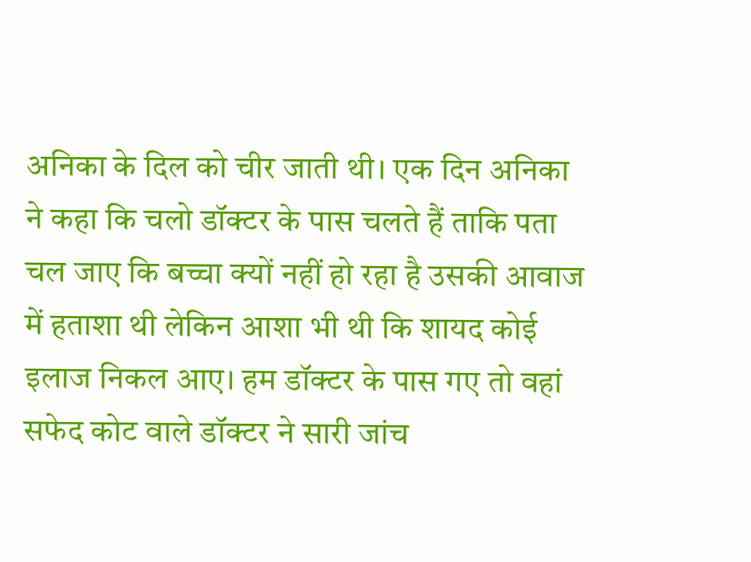अनिका के दिल को चीर जाती थी। एक दिन अनिका ने कहा कि चलो डॉक्टर के पास चलते हैं ताकि पता चल जाए कि बच्चा क्यों नहीं हो रहा है उसकी आवाज में हताशा थी लेकिन आशा भी थी कि शायद कोई इलाज निकल आए। हम डॉक्टर के पास गए तो वहां सफेद कोट वाले डॉक्टर ने सारी जांच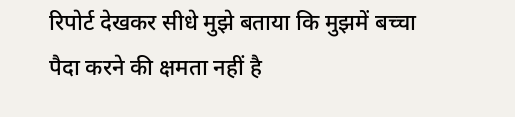रिपोर्ट देखकर सीधे मुझे बताया कि मुझमें बच्चा पैदा करने की क्षमता नहीं है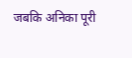जबकि अनिका पूरी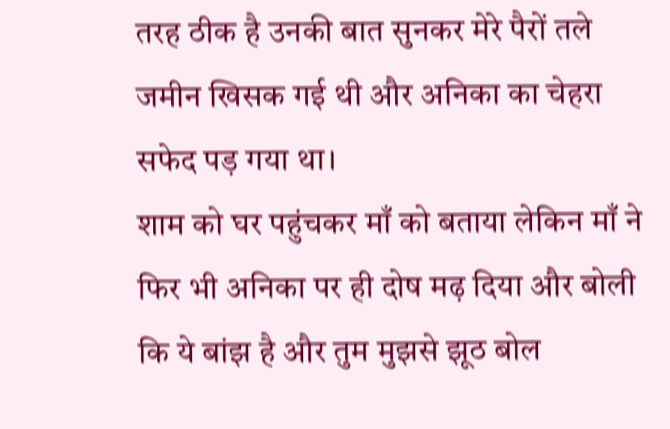तरह ठीक है उनकी बात सुनकर मेरे पैरों तले जमीन खिसक गई थी और अनिका का चेहरा सफेद पड़ गया था।
शाम को घर पहुंचकर माँ को बताया लेकिन माँ ने फिर भी अनिका पर ही दोष मढ़ दिया और बोली कि ये बांझ है और तुम मुझसे झूठ बोल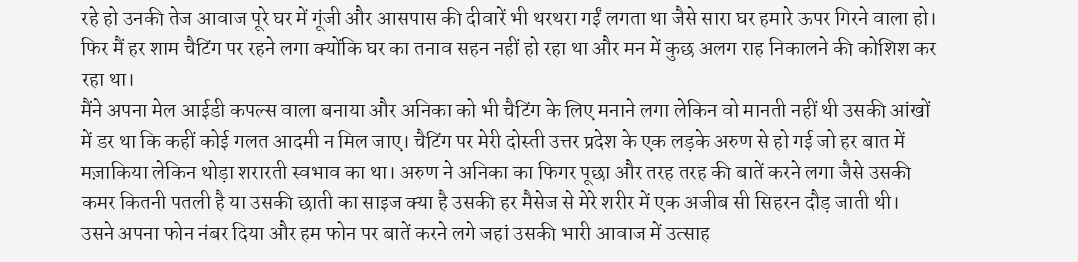रहे हो उनकी तेज आवाज पूरे घर में गूंजी और आसपास की दीवारें भी थरथरा गईं लगता था जैसे सारा घर हमारे ऊपर गिरने वाला हो। फिर मैं हर शाम चैटिंग पर रहने लगा क्योंकि घर का तनाव सहन नहीं हो रहा था और मन में कुछ अलग राह निकालने की कोशिश कर रहा था।
मैंने अपना मेल आईडी कपल्स वाला बनाया और अनिका को भी चैटिंग के लिए मनाने लगा लेकिन वो मानती नहीं थी उसकी आंखों में डर था कि कहीं कोई गलत आदमी न मिल जाए। चैटिंग पर मेरी दोस्ती उत्तर प्रदेश के एक लड़के अरुण से हो गई जो हर बात में मज़ाकिया लेकिन थोड़ा शरारती स्वभाव का था। अरुण ने अनिका का फिगर पूछा और तरह तरह की बातें करने लगा जैसे उसकी कमर कितनी पतली है या उसकी छाती का साइज क्या है उसकी हर मैसेज से मेरे शरीर में एक अजीब सी सिहरन दौड़ जाती थी।
उसने अपना फोन नंबर दिया और हम फोन पर बातें करने लगे जहां उसकी भारी आवाज में उत्साह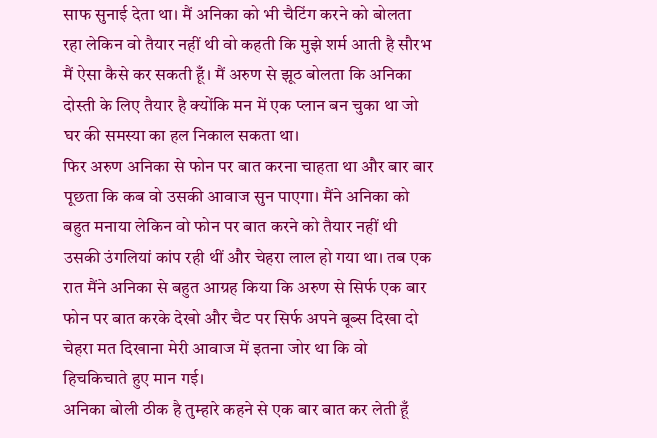साफ सुनाई देता था। मैं अनिका को भी चैटिंग करने को बोलता रहा लेकिन वो तैयार नहीं थी वो कहती कि मुझे शर्म आती है सौरभ मैं ऐसा कैसे कर सकती हूँ। मैं अरुण से झूठ बोलता कि अनिका दोस्ती के लिए तैयार है क्योंकि मन में एक प्लान बन चुका था जो घर की समस्या का हल निकाल सकता था।
फिर अरुण अनिका से फोन पर बात करना चाहता था और बार बार पूछता कि कब वो उसकी आवाज सुन पाएगा। मैंने अनिका को बहुत मनाया लेकिन वो फोन पर बात करने को तैयार नहीं थी उसकी उंगलियां कांप रही थीं और चेहरा लाल हो गया था। तब एक रात मैंने अनिका से बहुत आग्रह किया कि अरुण से सिर्फ एक बार फोन पर बात करके देखो और चैट पर सिर्फ अपने बूब्स दिखा दो चेहरा मत दिखाना मेरी आवाज में इतना जोर था कि वो हिचकिचाते हुए मान गई।
अनिका बोली ठीक है तुम्हारे कहने से एक बार बात कर लेती हूँ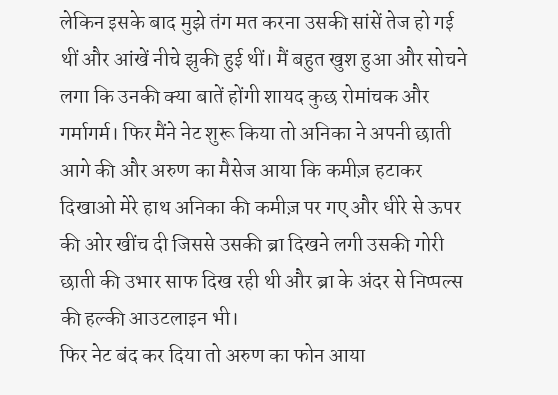लेकिन इसके बाद मुझे तंग मत करना उसकी सांसें तेज हो गई थीं और आंखें नीचे झुकी हुई थीं। मैं बहुत खुश हुआ और सोचने लगा कि उनकी क्या बातें होंगी शायद कुछ रोमांचक और गर्मागर्म। फिर मैंने नेट शुरू किया तो अनिका ने अपनी छाती आगे की और अरुण का मैसेज आया कि कमीज़ हटाकर दिखाओ मेरे हाथ अनिका की कमीज़ पर गए और धीरे से ऊपर की ओर खींच दी जिससे उसकी ब्रा दिखने लगी उसकी गोरी छाती की उभार साफ दिख रही थी और ब्रा के अंदर से निप्पल्स की हल्की आउटलाइन भी।
फिर नेट बंद कर दिया तो अरुण का फोन आया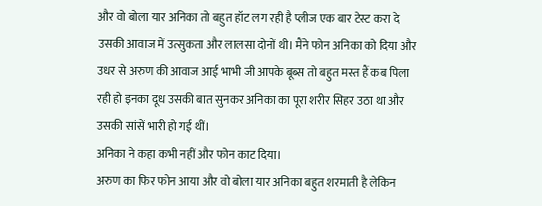और वो बोला यार अनिका तो बहुत हॉट लग रही है प्लीज एक बार टेस्ट करा दे उसकी आवाज में उत्सुकता और लालसा दोनों थी। मैंने फोन अनिका को दिया और उधर से अरुण की आवाज आई भाभी जी आपके बूब्स तो बहुत मस्त हैं कब पिला रही हो इनका दूध उसकी बात सुनकर अनिका का पूरा शरीर सिहर उठा था और उसकी सांसें भारी हो गई थीं।
अनिका ने कहा कभी नहीं और फोन काट दिया।
अरुण का फिर फोन आया और वो बोला यार अनिका बहुत शरमाती है लेकिन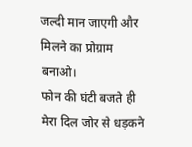जल्दी मान जाएगी और मिलने का प्रोग्राम बनाओ।
फोन की घंटी बजते ही मेरा दिल जोर से धड़कने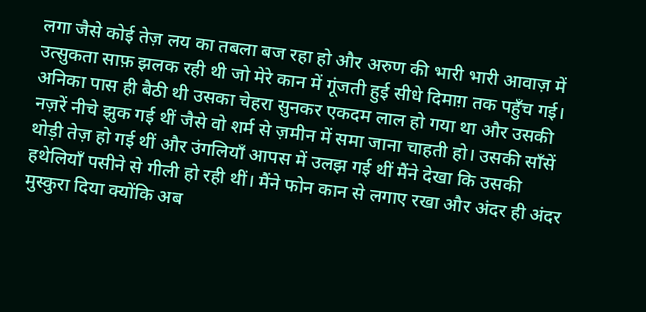लगा जैसे कोई तेज़ लय का तबला बज रहा हो और अरुण की भारी भारी आवाज़ में उत्सुकता साफ़ झलक रही थी जो मेरे कान में गूंजती हुई सीधे दिमाग़ तक पहुँच गई। अनिका पास ही बैठी थी उसका चेहरा सुनकर एकदम लाल हो गया था और उसकी नज़रें नीचे झुक गई थीं जैसे वो शर्म से ज़मीन में समा जाना चाहती हो। उसकी साँसें थोड़ी तेज़ हो गई थीं और उंगलियाँ आपस में उलझ गई थीं मैंने देखा कि उसकी हथेलियाँ पसीने से गीली हो रही थीं। मैंने फोन कान से लगाए रखा और अंदर ही अंदर मुस्कुरा दिया क्योंकि अब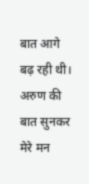बात आगे बढ़ रही थी। अरुण की बात सुनकर मेरे मन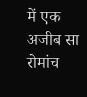में एक अजीब सा रोमांच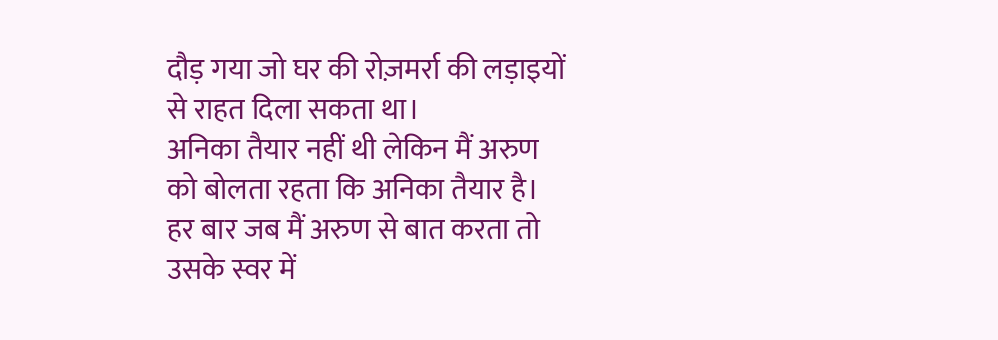दौड़ गया जो घर की रोज़मर्रा की लड़ाइयों से राहत दिला सकता था।
अनिका तैयार नहीं थी लेकिन मैं अरुण को बोलता रहता कि अनिका तैयार है।
हर बार जब मैं अरुण से बात करता तो उसके स्वर में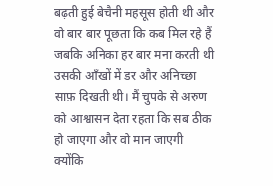बढ़ती हुई बेचैनी महसूस होती थी और वो बार बार पूछता कि कब मिल रहे हैं जबकि अनिका हर बार मना करती थी उसकी आँखों में डर और अनिच्छा साफ़ दिखती थी। मैं चुपके से अरुण को आश्वासन देता रहता कि सब ठीक हो जाएगा और वो मान जाएगी क्योंकि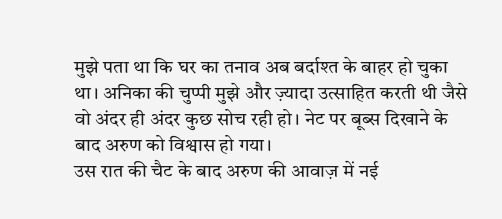मुझे पता था कि घर का तनाव अब बर्दाश्त के बाहर हो चुका था। अनिका की चुप्पी मुझे और ज़्यादा उत्साहित करती थी जैसे वो अंदर ही अंदर कुछ सोच रही हो। नेट पर बूब्स दिखाने के बाद अरुण को विश्वास हो गया।
उस रात की चैट के बाद अरुण की आवाज़ में नई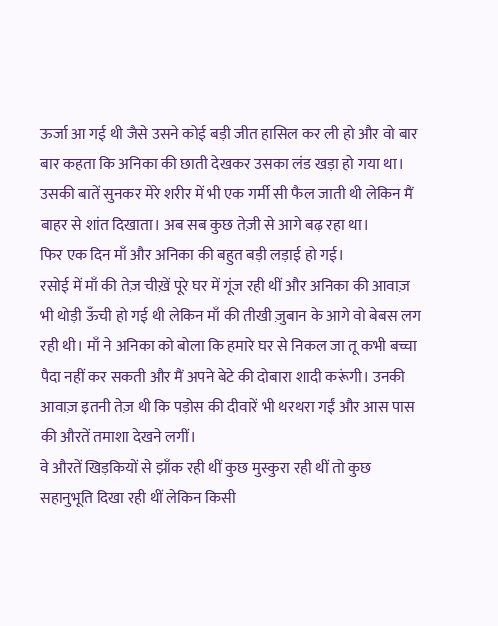ऊर्जा आ गई थी जैसे उसने कोई बड़ी जीत हासिल कर ली हो और वो बार बार कहता कि अनिका की छाती देखकर उसका लंड खड़ा हो गया था। उसकी बातें सुनकर मेरे शरीर में भी एक गर्मी सी फैल जाती थी लेकिन मैं बाहर से शांत दिखाता। अब सब कुछ तेज़ी से आगे बढ़ रहा था।
फिर एक दिन माँ और अनिका की बहुत बड़ी लड़ाई हो गई।
रसोई में माँ की तेज़ चीख़ें पूरे घर में गूंज रही थीं और अनिका की आवाज़ भी थोड़ी ऊँची हो गई थी लेकिन माँ की तीखी ज़ुबान के आगे वो बेबस लग रही थी। माँ ने अनिका को बोला कि हमारे घर से निकल जा तू कभी बच्चा पैदा नहीं कर सकती और मैं अपने बेटे की दोबारा शादी करूंगी। उनकी आवाज़ इतनी तेज़ थी कि पड़ोस की दीवारें भी थरथरा गईं और आस पास की औरतें तमाशा देखने लगीं।
वे औरतें खिड़कियों से झाँक रही थीं कुछ मुस्कुरा रही थीं तो कुछ सहानुभूति दिखा रही थीं लेकिन किसी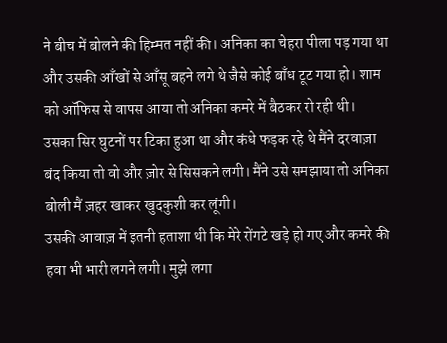ने बीच में बोलने की हिम्मत नहीं की। अनिका का चेहरा पीला पड़ गया था और उसकी आँखों से आँसू बहने लगे थे जैसे कोई बाँध टूट गया हो। शाम को ऑफिस से वापस आया तो अनिका कमरे में बैठकर रो रही थी।
उसका सिर घुटनों पर टिका हुआ था और कंधे फड़क रहे थे मैंने दरवाज़ा बंद किया तो वो और ज़ोर से सिसकने लगी। मैंने उसे समझाया तो अनिका बोली मैं ज़हर खाकर खुदकुशी कर लूंगी।
उसकी आवाज़ में इतनी हताशा थी कि मेरे रोंगटे खड़े हो गए और कमरे की हवा भी भारी लगने लगी। मुझे लगा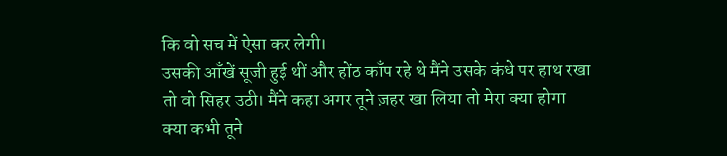कि वो सच में ऐसा कर लेगी।
उसकी आँखें सूजी हुई थीं और होंठ काँप रहे थे मैंने उसके कंधे पर हाथ रखा तो वो सिहर उठी। मैंने कहा अगर तूने ज़हर खा लिया तो मेरा क्या होगा क्या कभी तूने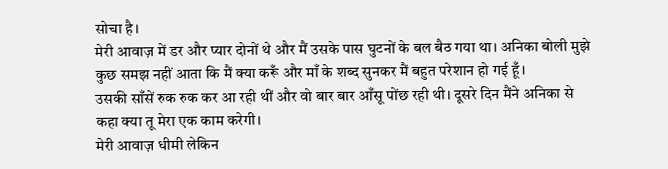सोचा है।
मेरी आवाज़ में डर और प्यार दोनों थे और मैं उसके पास घुटनों के बल बैठ गया था। अनिका बोली मुझे कुछ समझ नहीं आता कि मैं क्या करूँ और माँ के शब्द सुनकर मैं बहुत परेशान हो गई हूँ।
उसकी साँसें रुक रुक कर आ रही थीं और वो बार बार आँसू पोंछ रही थी। दूसरे दिन मैंने अनिका से कहा क्या तू मेरा एक काम करेगी।
मेरी आवाज़ धीमी लेकिन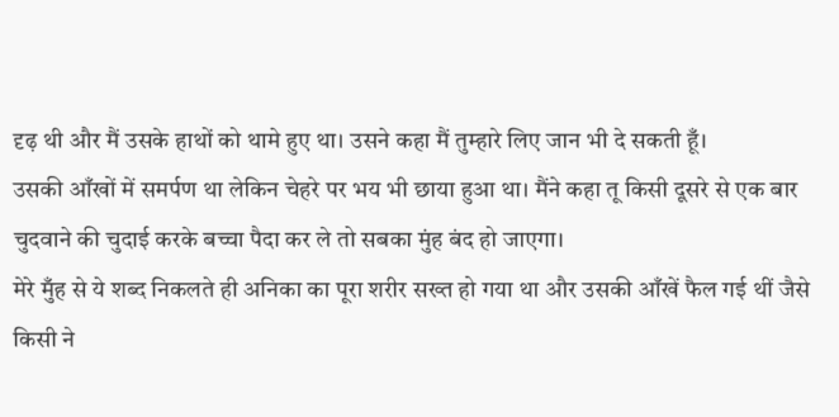दृढ़ थी और मैं उसके हाथों को थामे हुए था। उसने कहा मैं तुम्हारे लिए जान भी दे सकती हूँ।
उसकी आँखों में समर्पण था लेकिन चेहरे पर भय भी छाया हुआ था। मैंने कहा तू किसी दूसरे से एक बार चुदवाने की चुदाई करके बच्चा पैदा कर ले तो सबका मुंह बंद हो जाएगा।
मेरे मुँह से ये शब्द निकलते ही अनिका का पूरा शरीर सख्त हो गया था और उसकी आँखें फैल गई थीं जैसे किसी ने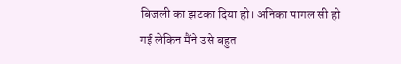बिजली का झटका दिया हो। अनिका पागल सी हो गई लेकिन मैंने उसे बहुत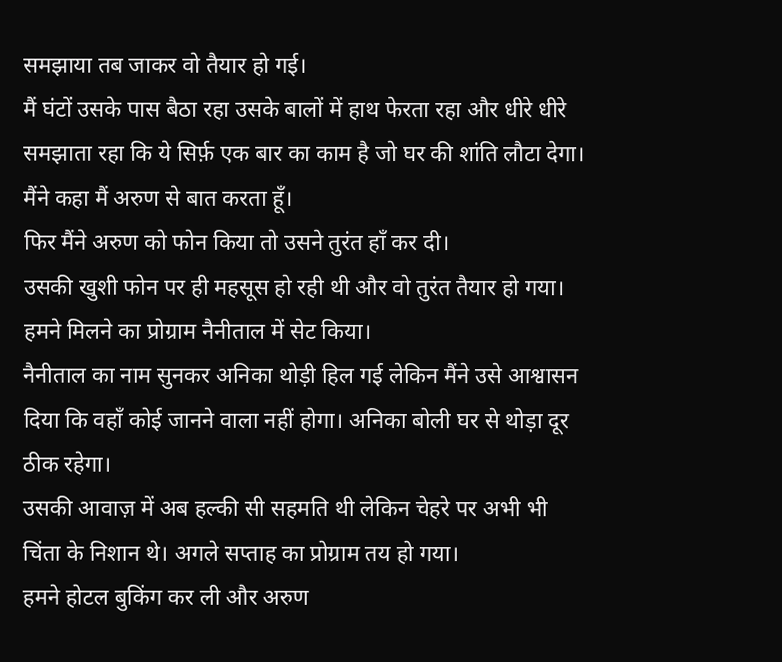समझाया तब जाकर वो तैयार हो गई।
मैं घंटों उसके पास बैठा रहा उसके बालों में हाथ फेरता रहा और धीरे धीरे समझाता रहा कि ये सिर्फ़ एक बार का काम है जो घर की शांति लौटा देगा। मैंने कहा मैं अरुण से बात करता हूँ।
फिर मैंने अरुण को फोन किया तो उसने तुरंत हाँ कर दी।
उसकी खुशी फोन पर ही महसूस हो रही थी और वो तुरंत तैयार हो गया। हमने मिलने का प्रोग्राम नैनीताल में सेट किया।
नैनीताल का नाम सुनकर अनिका थोड़ी हिल गई लेकिन मैंने उसे आश्वासन दिया कि वहाँ कोई जानने वाला नहीं होगा। अनिका बोली घर से थोड़ा दूर ठीक रहेगा।
उसकी आवाज़ में अब हल्की सी सहमति थी लेकिन चेहरे पर अभी भी चिंता के निशान थे। अगले सप्ताह का प्रोग्राम तय हो गया।
हमने होटल बुकिंग कर ली और अरुण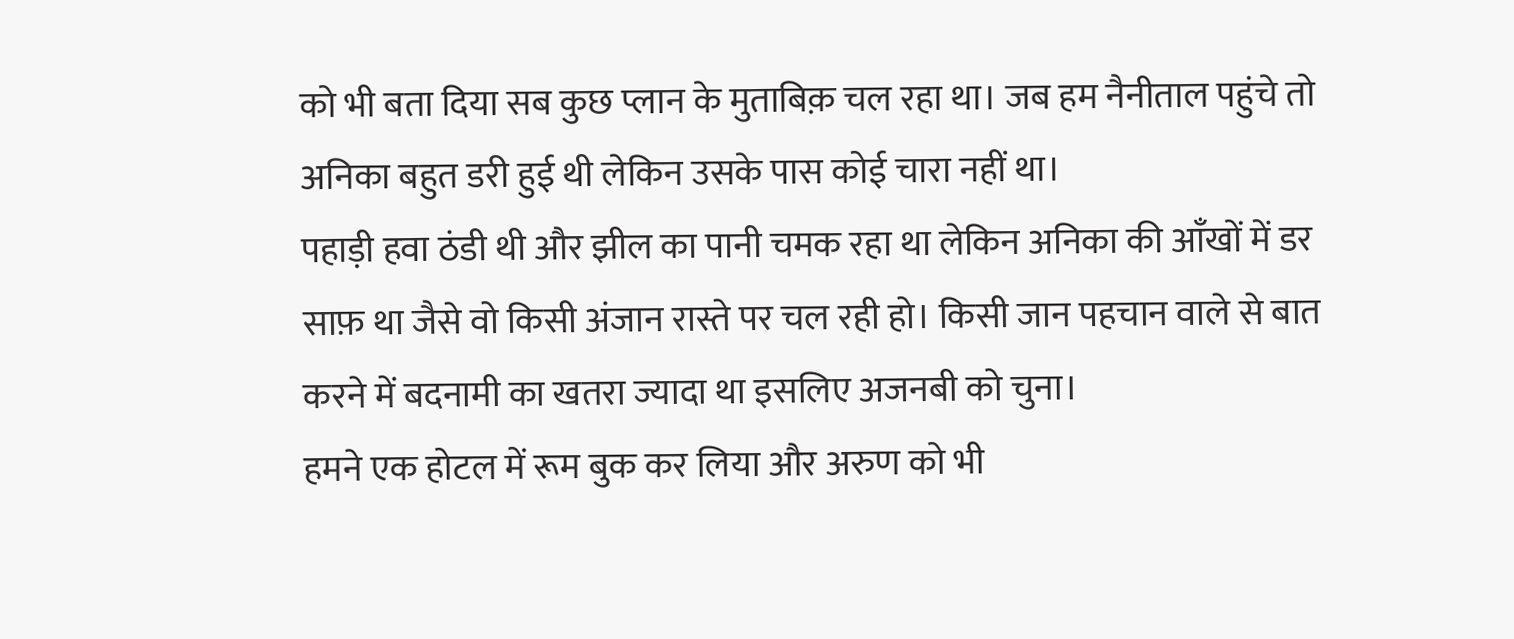को भी बता दिया सब कुछ प्लान के मुताबिक़ चल रहा था। जब हम नैनीताल पहुंचे तो अनिका बहुत डरी हुई थी लेकिन उसके पास कोई चारा नहीं था।
पहाड़ी हवा ठंडी थी और झील का पानी चमक रहा था लेकिन अनिका की आँखों में डर साफ़ था जैसे वो किसी अंजान रास्ते पर चल रही हो। किसी जान पहचान वाले से बात करने में बदनामी का खतरा ज्यादा था इसलिए अजनबी को चुना।
हमने एक होटल में रूम बुक कर लिया और अरुण को भी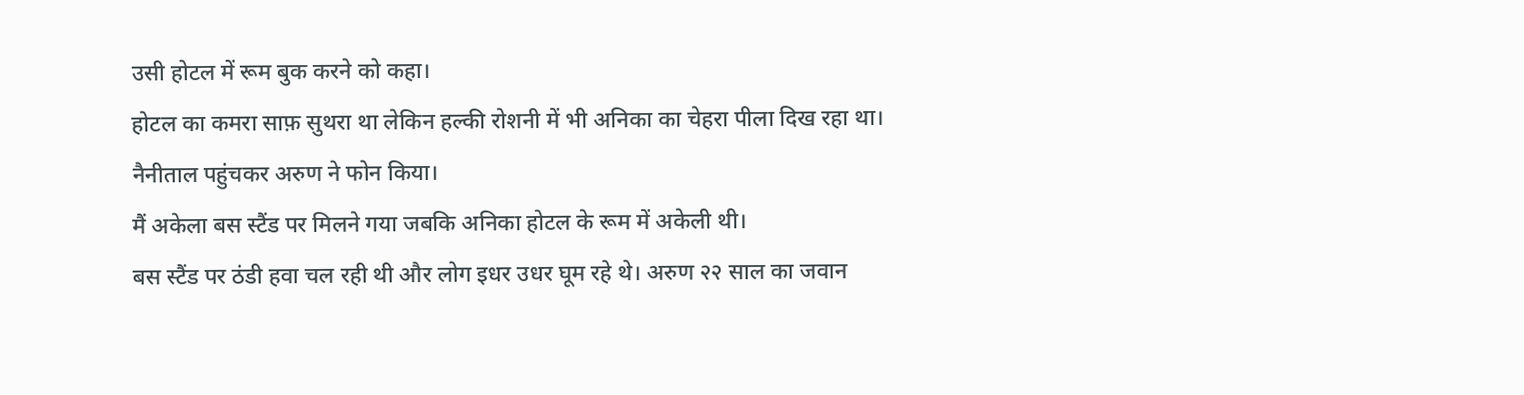उसी होटल में रूम बुक करने को कहा।
होटल का कमरा साफ़ सुथरा था लेकिन हल्की रोशनी में भी अनिका का चेहरा पीला दिख रहा था। नैनीताल पहुंचकर अरुण ने फोन किया।
मैं अकेला बस स्टैंड पर मिलने गया जबकि अनिका होटल के रूम में अकेली थी।
बस स्टैंड पर ठंडी हवा चल रही थी और लोग इधर उधर घूम रहे थे। अरुण २२ साल का जवान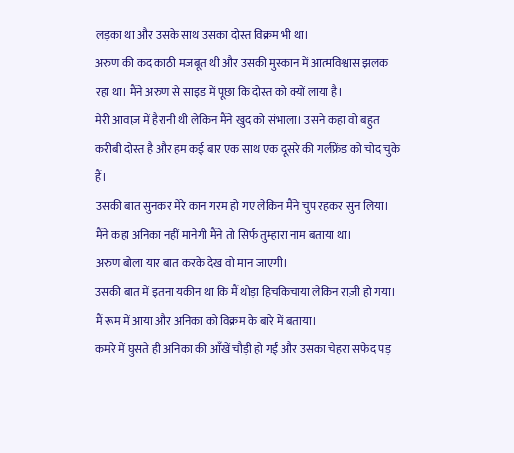लड़का था और उसके साथ उसका दोस्त विक्रम भी था।
अरुण की कद काठी मजबूत थी और उसकी मुस्कान में आत्मविश्वास झलक रहा था। मैंने अरुण से साइड में पूछा कि दोस्त को क्यों लाया है।
मेरी आवाज़ में हैरानी थी लेकिन मैंने खुद को संभाला। उसने कहा वो बहुत करीबी दोस्त है और हम कई बार एक साथ एक दूसरे की गर्लफ्रेंड को चोद चुके हैं।
उसकी बात सुनकर मेरे कान गरम हो गए लेकिन मैंने चुप रहकर सुन लिया। मैंने कहा अनिका नहीं मानेगी मैंने तो सिर्फ तुम्हारा नाम बताया था।
अरुण बोला यार बात करके देख वो मान जाएगी।
उसकी बात में इतना यकीन था कि मैं थोड़ा हिचकिचाया लेकिन राज़ी हो गया। मैं रूम में आया और अनिका को विक्रम के बारे में बताया।
कमरे में घुसते ही अनिका की आँखें चौड़ी हो गईं और उसका चेहरा सफेद पड़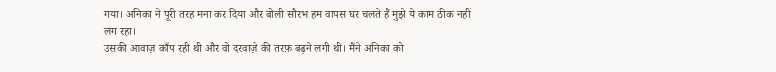गया। अनिका ने पूरी तरह मना कर दिया और बोली सौरभ हम वापस घर चलते हैं मुझे ये काम ठीक नहीं लग रहा।
उसकी आवाज़ काँप रही थी और वो दरवाज़े की तरफ़ बढ़ने लगी थी। मैंने अनिका को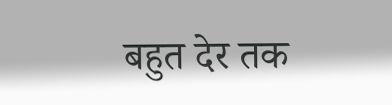बहुत देर तक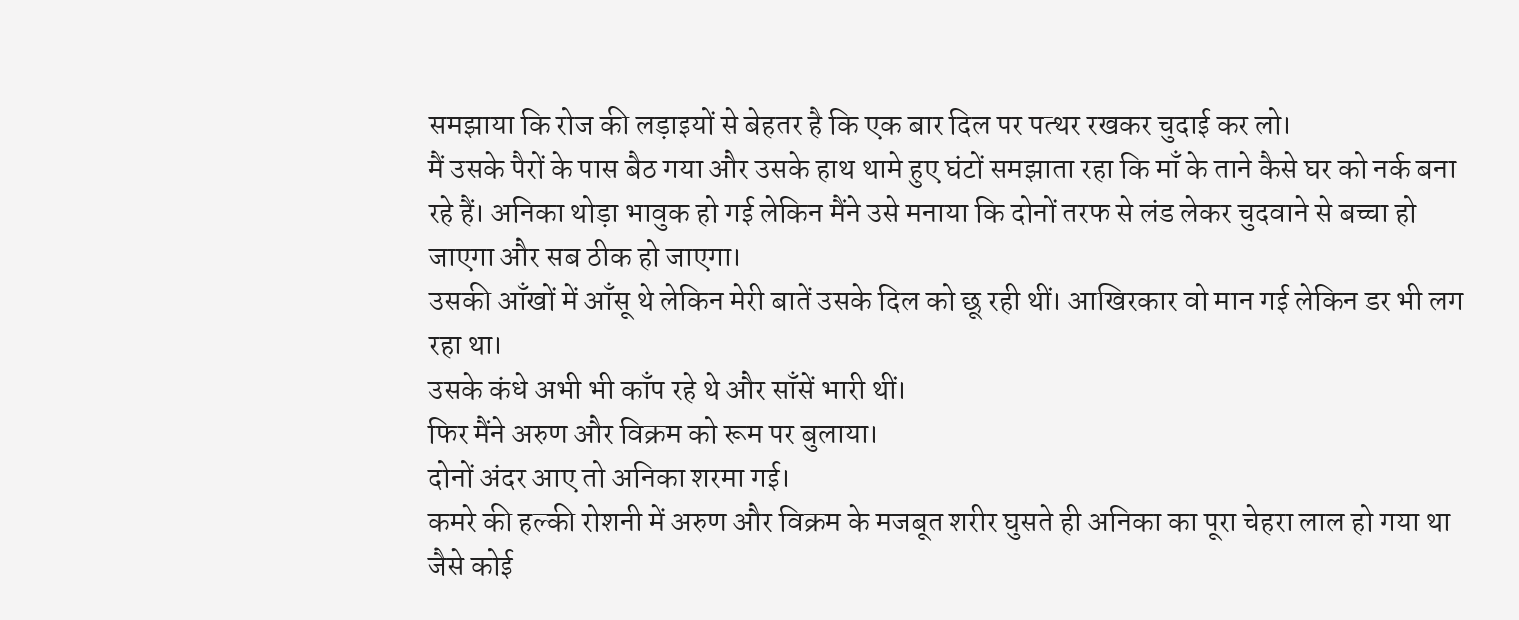समझाया कि रोज की लड़ाइयों से बेहतर है कि एक बार दिल पर पत्थर रखकर चुदाई कर लो।
मैं उसके पैरों के पास बैठ गया और उसके हाथ थामे हुए घंटों समझाता रहा कि माँ के ताने कैसे घर को नर्क बना रहे हैं। अनिका थोड़ा भावुक हो गई लेकिन मैंने उसे मनाया कि दोनों तरफ से लंड लेकर चुदवाने से बच्चा हो जाएगा और सब ठीक हो जाएगा।
उसकी आँखों में आँसू थे लेकिन मेरी बातें उसके दिल को छू रही थीं। आखिरकार वो मान गई लेकिन डर भी लग रहा था।
उसके कंधे अभी भी काँप रहे थे और साँसें भारी थीं।
फिर मैंने अरुण और विक्रम को रूम पर बुलाया।
दोनों अंदर आए तो अनिका शरमा गई।
कमरे की हल्की रोशनी में अरुण और विक्रम के मजबूत शरीर घुसते ही अनिका का पूरा चेहरा लाल हो गया था जैसे कोई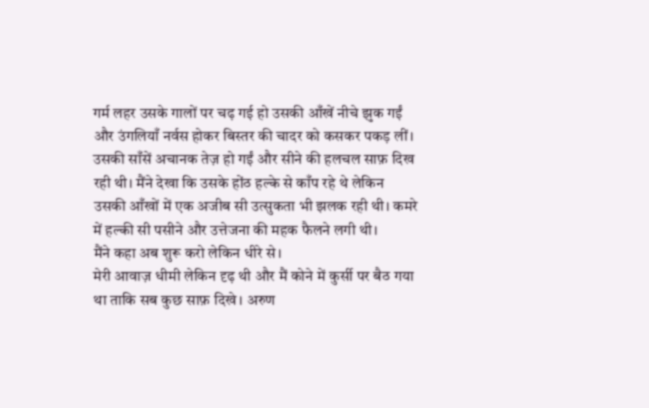गर्म लहर उसके गालों पर चढ़ गई हो उसकी आँखें नीचे झुक गईं और उंगलियाँ नर्वस होकर बिस्तर की चादर को कसकर पकड़ लीं। उसकी साँसें अचानक तेज़ हो गईं और सीने की हलचल साफ़ दिख रही थी। मैंने देखा कि उसके होंठ हल्के से काँप रहे थे लेकिन उसकी आँखों में एक अजीब सी उत्सुकता भी झलक रही थी। कमरे में हल्की सी पसीने और उत्तेजना की महक फैलने लगी थी।
मैंने कहा अब शुरू करो लेकिन धीरे से।
मेरी आवाज़ धीमी लेकिन दृढ़ थी और मैं कोने में कुर्सी पर बैठ गया था ताकि सब कुछ साफ़ दिखे। अरुण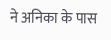ने अनिका के पास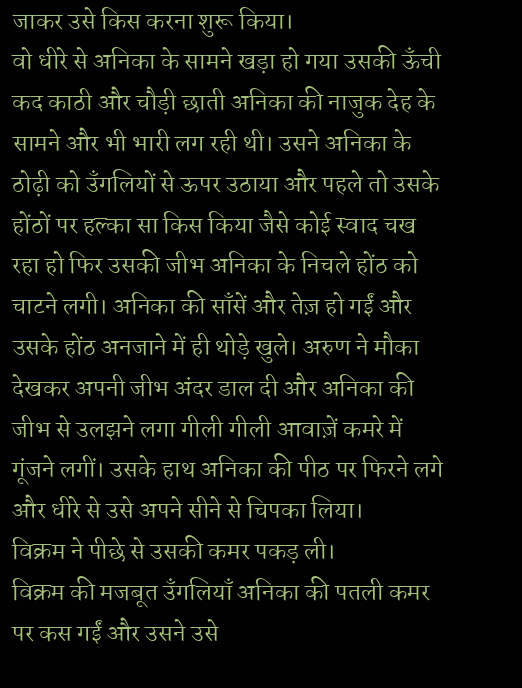जाकर उसे किस करना शुरू किया।
वो धीरे से अनिका के सामने खड़ा हो गया उसकी ऊँची कद काठी और चौड़ी छाती अनिका की नाजुक देह के सामने और भी भारी लग रही थी। उसने अनिका के ठोढ़ी को उँगलियों से ऊपर उठाया और पहले तो उसके होंठों पर हल्का सा किस किया जैसे कोई स्वाद चख रहा हो फिर उसकी जीभ अनिका के निचले होंठ को चाटने लगी। अनिका की साँसें और तेज़ हो गईं और उसके होंठ अनजाने में ही थोड़े खुले। अरुण ने मौका देखकर अपनी जीभ अंदर डाल दी और अनिका की जीभ से उलझने लगा गीली गीली आवाज़ें कमरे में गूंजने लगीं। उसके हाथ अनिका की पीठ पर फिरने लगे और धीरे से उसे अपने सीने से चिपका लिया।
विक्रम ने पीछे से उसकी कमर पकड़ ली।
विक्रम की मजबूत उँगलियाँ अनिका की पतली कमर पर कस गईं और उसने उसे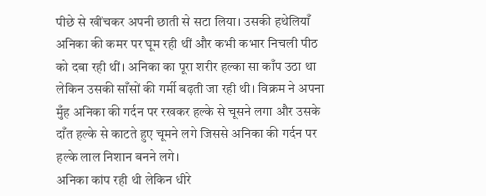पीछे से खींचकर अपनी छाती से सटा लिया। उसकी हथेलियाँ अनिका की कमर पर घूम रही थीं और कभी कभार निचली पीठ को दबा रही थीं। अनिका का पूरा शरीर हल्का सा काँप उठा था लेकिन उसकी साँसों की गर्मी बढ़ती जा रही थी। विक्रम ने अपना मुँह अनिका की गर्दन पर रखकर हल्के से चूसने लगा और उसके दाँत हल्के से काटते हुए चूमने लगे जिससे अनिका की गर्दन पर हल्के लाल निशान बनने लगे।
अनिका कांप रही थी लेकिन धीरे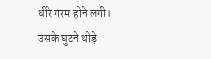धीरे गरम होने लगी।
उसके घुटने थोड़े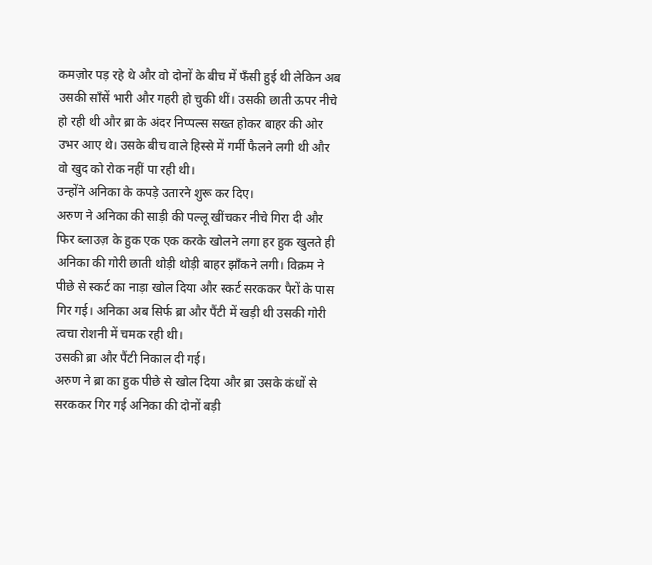कमज़ोर पड़ रहे थे और वो दोनों के बीच में फँसी हुई थी लेकिन अब उसकी साँसें भारी और गहरी हो चुकी थीं। उसकी छाती ऊपर नीचे हो रही थी और ब्रा के अंदर निप्पल्स सख्त होकर बाहर की ओर उभर आए थे। उसके बीच वाले हिस्से में गर्मी फैलने लगी थी और वो खुद को रोक नहीं पा रही थी।
उन्होंने अनिका के कपड़े उतारने शुरू कर दिए।
अरुण ने अनिका की साड़ी की पल्लू खींचकर नीचे गिरा दी और फिर ब्लाउज़ के हुक एक एक करके खोलने लगा हर हुक खुलते ही अनिका की गोरी छाती थोड़ी थोड़ी बाहर झाँकने लगी। विक्रम ने पीछे से स्कर्ट का नाड़ा खोल दिया और स्कर्ट सरककर पैरों के पास गिर गई। अनिका अब सिर्फ ब्रा और पैंटी में खड़ी थी उसकी गोरी त्वचा रोशनी में चमक रही थी।
उसकी ब्रा और पैंटी निकाल दी गई।
अरुण ने ब्रा का हुक पीछे से खोल दिया और ब्रा उसके कंधों से सरककर गिर गई अनिका की दोनों बड़ी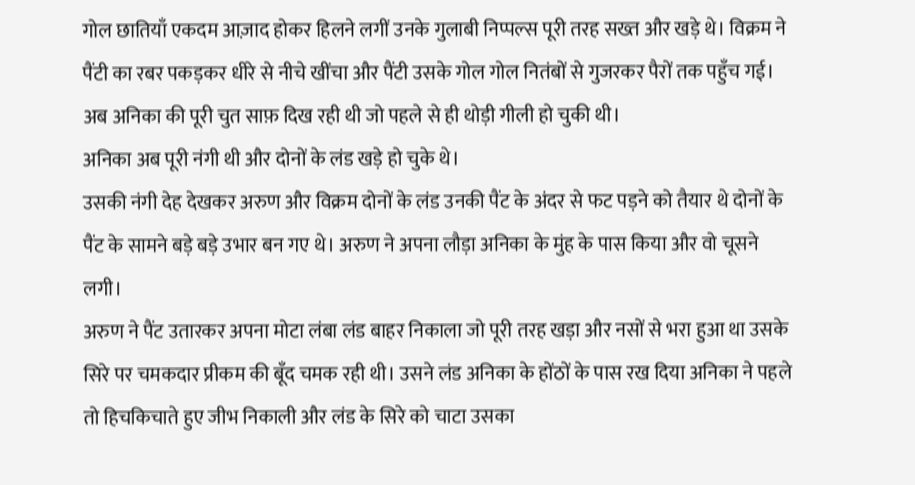गोल छातियाँ एकदम आज़ाद होकर हिलने लगीं उनके गुलाबी निप्पल्स पूरी तरह सख्त और खड़े थे। विक्रम ने पैंटी का रबर पकड़कर धीरे से नीचे खींचा और पैंटी उसके गोल गोल नितंबों से गुजरकर पैरों तक पहुँच गई। अब अनिका की पूरी चुत साफ़ दिख रही थी जो पहले से ही थोड़ी गीली हो चुकी थी।
अनिका अब पूरी नंगी थी और दोनों के लंड खड़े हो चुके थे।
उसकी नंगी देह देखकर अरुण और विक्रम दोनों के लंड उनकी पैंट के अंदर से फट पड़ने को तैयार थे दोनों के पैंट के सामने बड़े बड़े उभार बन गए थे। अरुण ने अपना लौड़ा अनिका के मुंह के पास किया और वो चूसने लगी।
अरुण ने पैंट उतारकर अपना मोटा लंबा लंड बाहर निकाला जो पूरी तरह खड़ा और नसों से भरा हुआ था उसके सिरे पर चमकदार प्रीकम की बूँद चमक रही थी। उसने लंड अनिका के होंठों के पास रख दिया अनिका ने पहले तो हिचकिचाते हुए जीभ निकाली और लंड के सिरे को चाटा उसका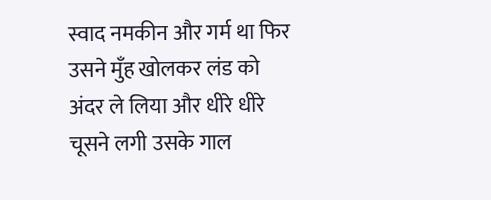स्वाद नमकीन और गर्म था फिर उसने मुँह खोलकर लंड को अंदर ले लिया और धीरे धीरे चूसने लगी उसके गाल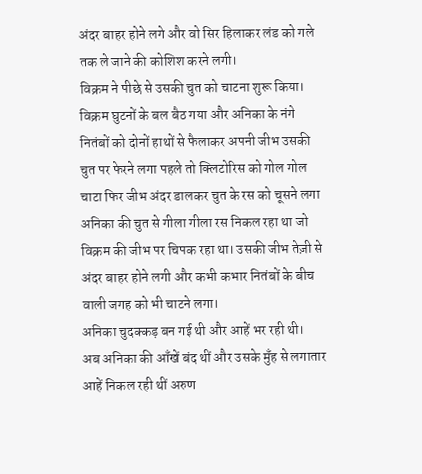अंदर बाहर होने लगे और वो सिर हिलाकर लंड को गले तक ले जाने की कोशिश करने लगी।
विक्रम ने पीछे से उसकी चुत को चाटना शुरू किया।
विक्रम घुटनों के बल बैठ गया और अनिका के नंगे नितंबों को दोनों हाथों से फैलाकर अपनी जीभ उसकी चुत पर फेरने लगा पहले तो क्लिटोरिस को गोल गोल चाटा फिर जीभ अंदर डालकर चुत के रस को चूसने लगा अनिका की चुत से गीला गीला रस निकल रहा था जो विक्रम की जीभ पर चिपक रहा था। उसकी जीभ तेज़ी से अंदर बाहर होने लगी और कभी कभार नितंबों के बीच वाली जगह को भी चाटने लगा।
अनिका चुदक्कड़ बन गई थी और आहें भर रही थी।
अब अनिका की आँखें बंद थीं और उसके मुँह से लगातार आहें निकल रही थीं अरुण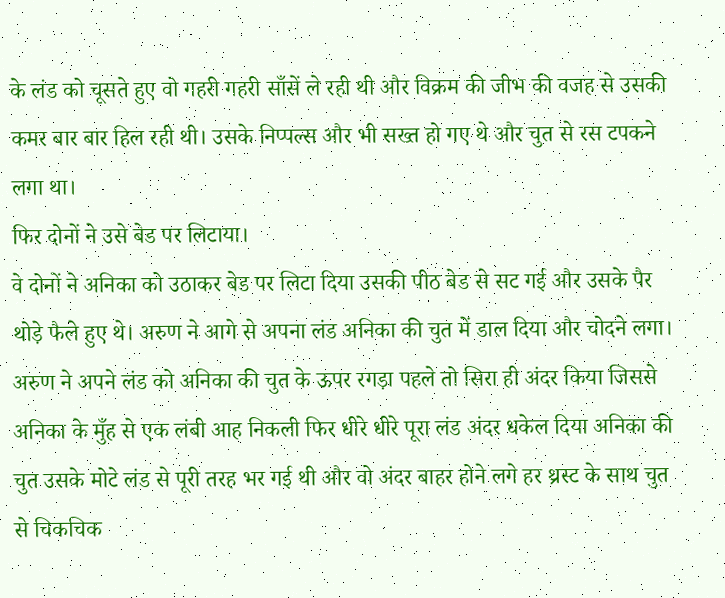के लंड को चूसते हुए वो गहरी गहरी साँसें ले रही थी और विक्रम की जीभ की वजह से उसकी कमर बार बार हिल रही थी। उसके निप्पल्स और भी सख्त हो गए थे और चुत से रस टपकने लगा था।
फिर दोनों ने उसे बेड पर लिटाया।
वे दोनों ने अनिका को उठाकर बेड पर लिटा दिया उसकी पीठ बेड से सट गई और उसके पैर थोड़े फैले हुए थे। अरुण ने आगे से अपना लंड अनिका की चुत में डाल दिया और चोदने लगा।
अरुण ने अपने लंड को अनिका की चुत के ऊपर रगड़ा पहले तो सिरा ही अंदर किया जिससे अनिका के मुँह से एक लंबी आह निकली फिर धीरे धीरे पूरा लंड अंदर धकेल दिया अनिका की चुत उसके मोटे लंड से पूरी तरह भर गई थी और वो अंदर बाहर होने लगे हर थ्रस्ट के साथ चुत से चिकचिक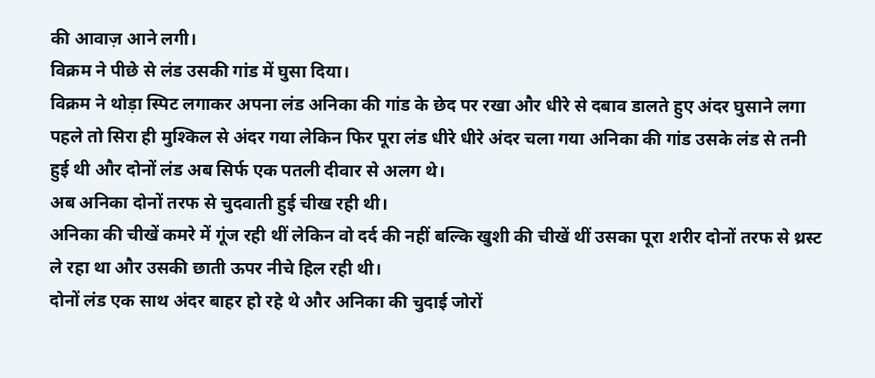की आवाज़ आने लगी।
विक्रम ने पीछे से लंड उसकी गांड में घुसा दिया।
विक्रम ने थोड़ा स्पिट लगाकर अपना लंड अनिका की गांड के छेद पर रखा और धीरे से दबाव डालते हुए अंदर घुसाने लगा पहले तो सिरा ही मुश्किल से अंदर गया लेकिन फिर पूरा लंड धीरे धीरे अंदर चला गया अनिका की गांड उसके लंड से तनी हुई थी और दोनों लंड अब सिर्फ एक पतली दीवार से अलग थे।
अब अनिका दोनों तरफ से चुदवाती हुई चीख रही थी।
अनिका की चीखें कमरे में गूंज रही थीं लेकिन वो दर्द की नहीं बल्कि खुशी की चीखें थीं उसका पूरा शरीर दोनों तरफ से थ्रस्ट ले रहा था और उसकी छाती ऊपर नीचे हिल रही थी।
दोनों लंड एक साथ अंदर बाहर हो रहे थे और अनिका की चुदाई जोरों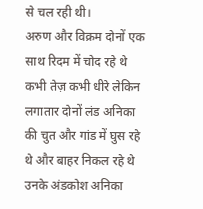से चल रही थी।
अरुण और विक्रम दोनों एक साथ रिदम में चोद रहे थे कभी तेज़ कभी धीरे लेकिन लगातार दोनों लंड अनिका की चुत और गांड में घुस रहे थे और बाहर निकल रहे थे उनके अंडकोश अनिका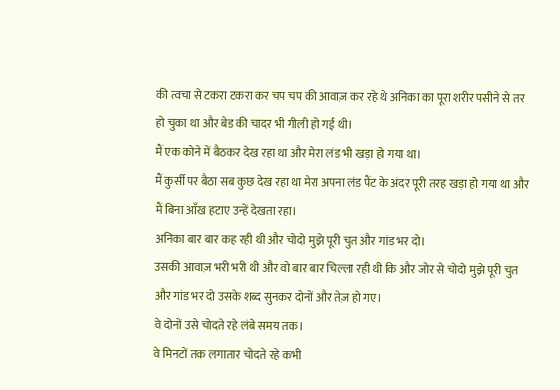की त्वचा से टकरा टकरा कर चप चप की आवाज़ कर रहे थे अनिका का पूरा शरीर पसीने से तर हो चुका था और बेड की चादर भी गीली हो गई थी।
मैं एक कोने में बैठकर देख रहा था और मेरा लंड भी खड़ा हो गया था।
मैं कुर्सी पर बैठा सब कुछ देख रहा था मेरा अपना लंड पैंट के अंदर पूरी तरह खड़ा हो गया था और मैं बिना आँख हटाए उन्हें देखता रहा।
अनिका बार बार कह रही थी और चोदो मुझे पूरी चुत और गांड भर दो।
उसकी आवाज़ भरी भरी थी और वो बार बार चिल्ला रही थी कि और जोर से चोदो मुझे पूरी चुत और गांड भर दो उसके शब्द सुनकर दोनों और तेज़ हो गए।
वे दोनों उसे चोदते रहे लंबे समय तक।
वे मिनटों तक लगातार चोदते रहे कभी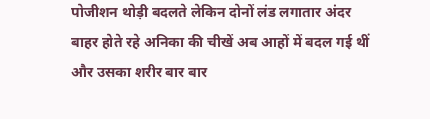पोजीशन थोड़ी बदलते लेकिन दोनों लंड लगातार अंदर बाहर होते रहे अनिका की चीखें अब आहों में बदल गई थीं और उसका शरीर बार बार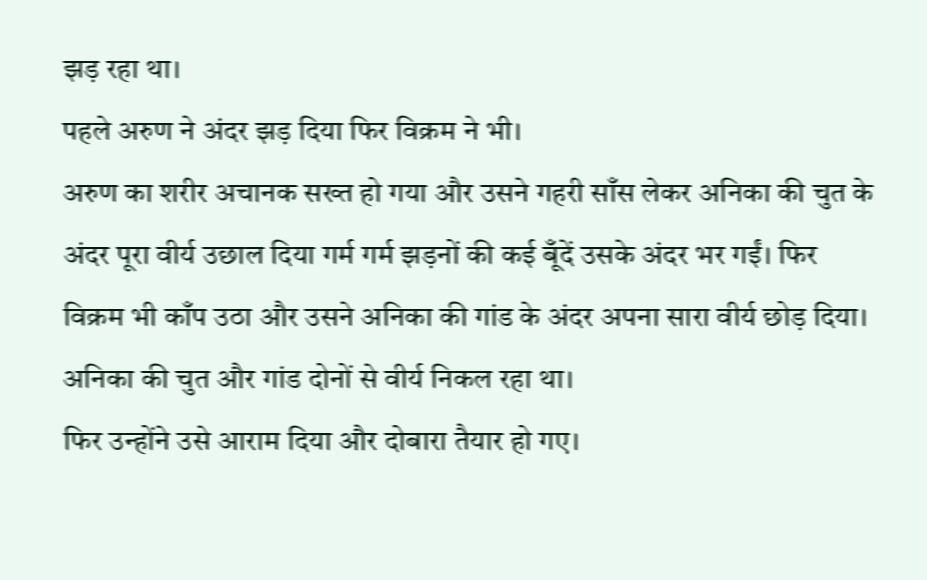झड़ रहा था।
पहले अरुण ने अंदर झड़ दिया फिर विक्रम ने भी।
अरुण का शरीर अचानक सख्त हो गया और उसने गहरी साँस लेकर अनिका की चुत के अंदर पूरा वीर्य उछाल दिया गर्म गर्म झड़नों की कई बूँदें उसके अंदर भर गईं। फिर विक्रम भी काँप उठा और उसने अनिका की गांड के अंदर अपना सारा वीर्य छोड़ दिया।
अनिका की चुत और गांड दोनों से वीर्य निकल रहा था।
फिर उन्होंने उसे आराम दिया और दोबारा तैयार हो गए।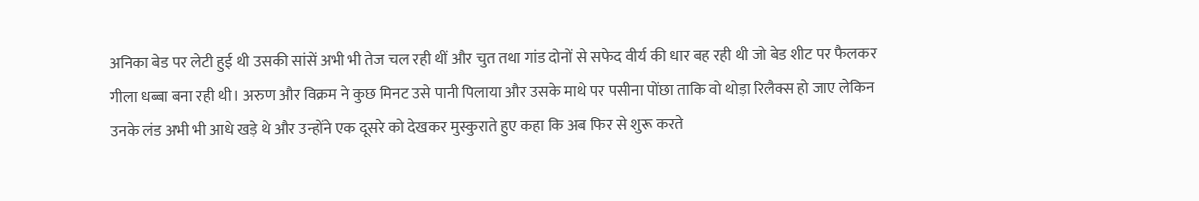अनिका बेड पर लेटी हुई थी उसकी सांसें अभी भी तेज चल रही थीं और चुत तथा गांड दोनों से सफेद वीर्य की धार बह रही थी जो बेड शीट पर फैलकर गीला धब्बा बना रही थी। अरुण और विक्रम ने कुछ मिनट उसे पानी पिलाया और उसके माथे पर पसीना पोंछा ताकि वो थोड़ा रिलैक्स हो जाए लेकिन उनके लंड अभी भी आधे खड़े थे और उन्होंने एक दूसरे को देखकर मुस्कुराते हुए कहा कि अब फिर से शुरू करते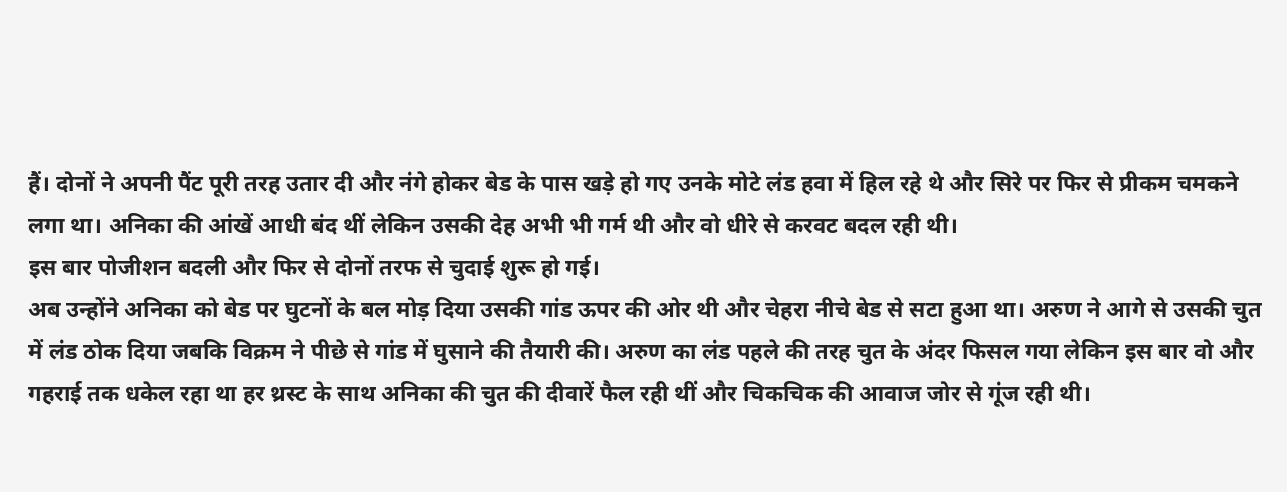हैं। दोनों ने अपनी पैंट पूरी तरह उतार दी और नंगे होकर बेड के पास खड़े हो गए उनके मोटे लंड हवा में हिल रहे थे और सिरे पर फिर से प्रीकम चमकने लगा था। अनिका की आंखें आधी बंद थीं लेकिन उसकी देह अभी भी गर्म थी और वो धीरे से करवट बदल रही थी।
इस बार पोजीशन बदली और फिर से दोनों तरफ से चुदाई शुरू हो गई।
अब उन्होंने अनिका को बेड पर घुटनों के बल मोड़ दिया उसकी गांड ऊपर की ओर थी और चेहरा नीचे बेड से सटा हुआ था। अरुण ने आगे से उसकी चुत में लंड ठोक दिया जबकि विक्रम ने पीछे से गांड में घुसाने की तैयारी की। अरुण का लंड पहले की तरह चुत के अंदर फिसल गया लेकिन इस बार वो और गहराई तक धकेल रहा था हर थ्रस्ट के साथ अनिका की चुत की दीवारें फैल रही थीं और चिकचिक की आवाज जोर से गूंज रही थी।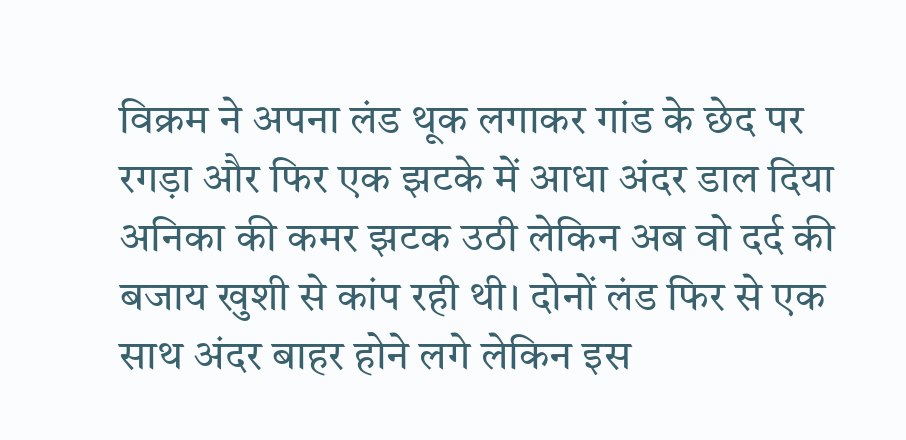विक्रम ने अपना लंड थूक लगाकर गांड के छेद पर रगड़ा और फिर एक झटके में आधा अंदर डाल दिया अनिका की कमर झटक उठी लेकिन अब वो दर्द की बजाय खुशी से कांप रही थी। दोनों लंड फिर से एक साथ अंदर बाहर होने लगे लेकिन इस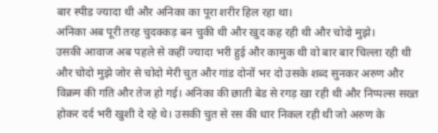बार स्पीड ज्यादा थी और अनिका का पूरा शरीर हिल रहा था।
अनिका अब पूरी तरह चुदक्कड़ बन चुकी थी और खुद कह रही थी और चोदो मुझे।
उसकी आवाज अब पहले से कहीं ज्यादा भरी हुई और कामुक थी वो बार बार चिल्ला रही थी और चोदो मुझे जोर से चोदो मेरी चुत और गांड दोनों भर दो उसके शब्द सुनकर अरुण और विक्रम की गति और तेज हो गई। अनिका की छाती बेड से रगड़ खा रही थी और निप्पल्स सख्त होकर दर्द भरी खुशी दे रहे थे। उसकी चुत से रस की धार निकल रही थी जो अरुण के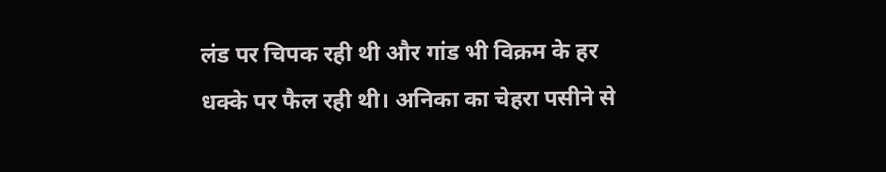लंड पर चिपक रही थी और गांड भी विक्रम के हर धक्के पर फैल रही थी। अनिका का चेहरा पसीने से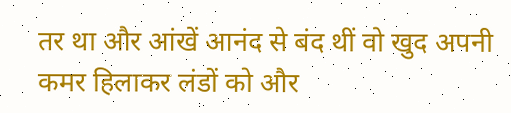तर था और आंखें आनंद से बंद थीं वो खुद अपनी कमर हिलाकर लंडों को और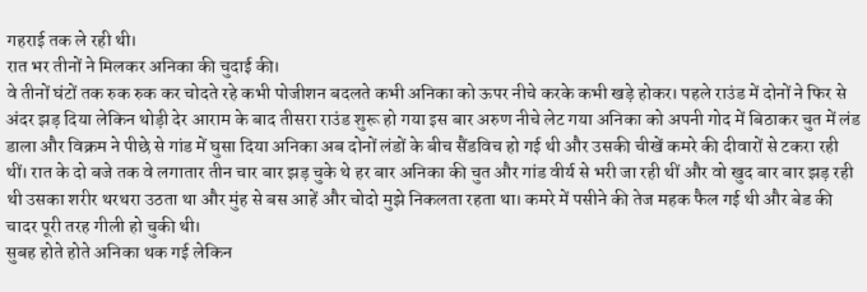गहराई तक ले रही थी।
रात भर तीनों ने मिलकर अनिका की चुदाई की।
वे तीनों घंटों तक रुक रुक कर चोदते रहे कभी पोजीशन बदलते कभी अनिका को ऊपर नीचे करके कभी खड़े होकर। पहले राउंड में दोनों ने फिर से अंदर झड़ दिया लेकिन थोड़ी देर आराम के बाद तीसरा राउंड शुरू हो गया इस बार अरुण नीचे लेट गया अनिका को अपनी गोद में बिठाकर चुत में लंड डाला और विक्रम ने पीछे से गांड में घुसा दिया अनिका अब दोनों लंडों के बीच सैंडविच हो गई थी और उसकी चीखें कमरे की दीवारों से टकरा रही थीं। रात के दो बजे तक वे लगातार तीन चार बार झड़ चुके थे हर बार अनिका की चुत और गांड वीर्य से भरी जा रही थीं और वो खुद बार बार झड़ रही थी उसका शरीर थरथरा उठता था और मुंह से बस आहें और चोदो मुझे निकलता रहता था। कमरे में पसीने की तेज महक फैल गई थी और बेड की चादर पूरी तरह गीली हो चुकी थी।
सुबह होते होते अनिका थक गई लेकिन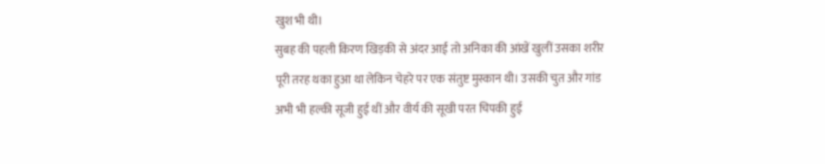खुश भी थी।
सुबह की पहली किरण खिड़की से अंदर आई तो अनिका की आंखें खुलीं उसका शरीर पूरी तरह थका हुआ था लेकिन चेहरे पर एक संतुष्ट मुस्कान थी। उसकी चुत और गांड अभी भी हल्की सूजी हुई थीं और वीर्य की सूखी परत चिपकी हुई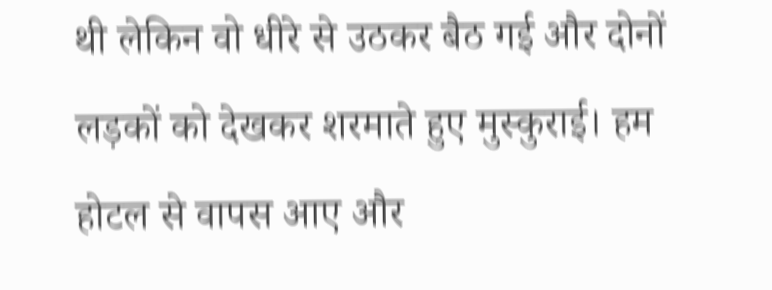थी लेकिन वो धीरे से उठकर बैठ गई और दोनों लड़कों को देखकर शरमाते हुए मुस्कुराई। हम होटल से वापस आए और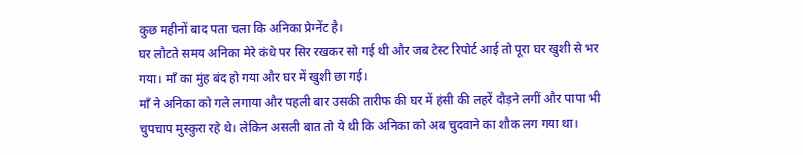कुछ महीनों बाद पता चला कि अनिका प्रेग्नेंट है।
घर लौटते समय अनिका मेरे कंधे पर सिर रखकर सो गई थी और जब टेस्ट रिपोर्ट आई तो पूरा घर खुशी से भर गया। माँ का मुंह बंद हो गया और घर में खुशी छा गई।
माँ ने अनिका को गले लगाया और पहली बार उसकी तारीफ की घर में हंसी की लहरें दौड़ने लगीं और पापा भी चुपचाप मुस्कुरा रहे थे। लेकिन असली बात तो ये थी कि अनिका को अब चुदवाने का शौक लग गया था।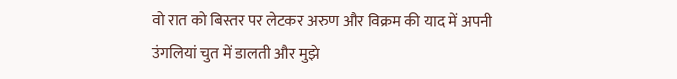वो रात को बिस्तर पर लेटकर अरुण और विक्रम की याद में अपनी उंगलियां चुत में डालती और मुझे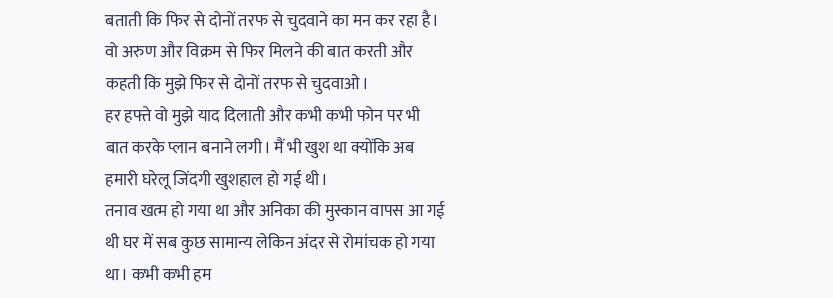बताती कि फिर से दोनों तरफ से चुदवाने का मन कर रहा है। वो अरुण और विक्रम से फिर मिलने की बात करती और कहती कि मुझे फिर से दोनों तरफ से चुदवाओ।
हर हफ्ते वो मुझे याद दिलाती और कभी कभी फोन पर भी बात करके प्लान बनाने लगी। मैं भी खुश था क्योंकि अब हमारी घरेलू जिंदगी खुशहाल हो गई थी।
तनाव खत्म हो गया था और अनिका की मुस्कान वापस आ गई थी घर में सब कुछ सामान्य लेकिन अंदर से रोमांचक हो गया था। कभी कभी हम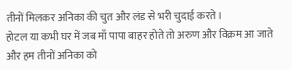तीनों मिलकर अनिका की चुत और लंड से भरी चुदाई करते।
होटल या कभी घर में जब माँ पापा बाहर होते तो अरुण और विक्रम आ जाते और हम तीनों अनिका को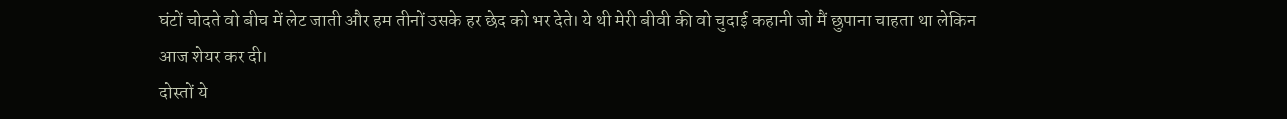घंटों चोदते वो बीच में लेट जाती और हम तीनों उसके हर छेद को भर देते। ये थी मेरी बीवी की वो चुदाई कहानी जो मैं छुपाना चाहता था लेकिन आज शेयर कर दी।
दोस्तों ये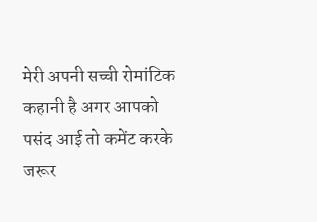मेरी अपनी सच्ची रोमांटिक कहानी है अगर आपको पसंद आई तो कमेंट करके जरूर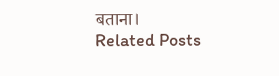बताना।
Related Posts